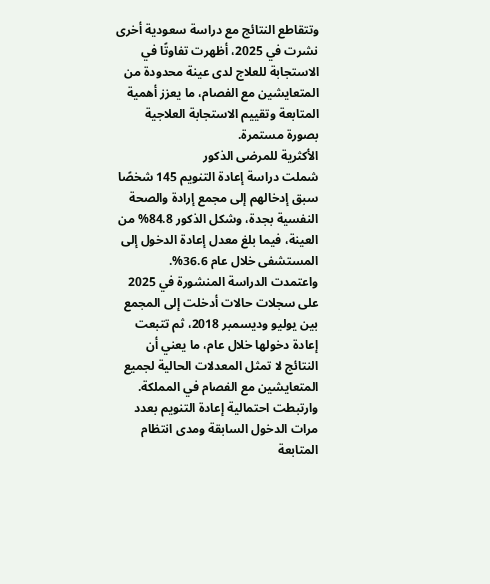وتتقاطع النتائج مع دراسة سعودية أخرى نشرت في 2025، أظهرت تفاوتًا في الاستجابة للعلاج لدى عينة محدودة من المتعايشين مع الفصام، ما يعزز أهمية المتابعة وتقييم الاستجابة العلاجية بصورة مستمرة.
الأكثرية للمرضى الذكور
شملت دراسة إعادة التنويم 145 شخصًا سبق إدخالهم إلى مجمع إرادة والصحة النفسية بجدة، وشكل الذكور 84.8% من العينة، فيما بلغ معدل إعادة الدخول إلى المستشفى خلال عام 36.6%.
واعتمدت الدراسة المنشورة في 2025 على سجلات حالات أدخلت إلى المجمع بين يوليو وديسمبر 2018، ثم تتبعت إعادة دخولها خلال عام، ما يعني أن النتائج لا تمثل المعدلات الحالية لجميع المتعايشين مع الفصام في المملكة.
وارتبطت احتمالية إعادة التنويم بعدد مرات الدخول السابقة ومدى انتظام المتابعة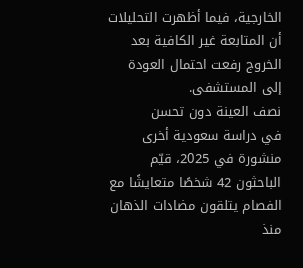الخارجية، فيما أظهرت التحليلات أن المتابعة غير الكافية بعد الخروج رفعت احتمال العودة إلى المستشفى.
نصف العينة دون تحسن
في دراسة سعودية أخرى منشورة في 2025، قيّم الباحثون 42 شخصًا متعايشًا مع الفصام يتلقون مضادات الذهان منذ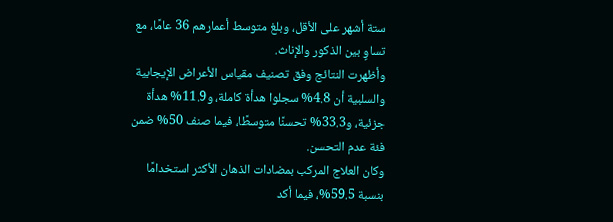ستة أشهر على الأقل، وبلغ متوسط أعمارهم 36 عامًا، مع تساوٍ بين الذكور والإناث.
وأظهرت النتائج وفق تصنيف مقياس الأعراض الإيجابية والسلبية أن 4.8% سجلوا هدأة كاملة، و11.9% هدأة جزئية، و33.3% تحسنًا متوسطًا، فيما صنف 50% ضمن فئة عدم التحسن.
وكان العلاج المركب بمضادات الذهان الأكثر استخدامًا بنسبة 59.5%، فيما أكد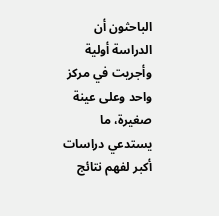الباحثون أن الدراسة أولية وأجريت في مركز واحد وعلى عينة صغيرة، ما يستدعي دراسات أكبر لفهم نتائج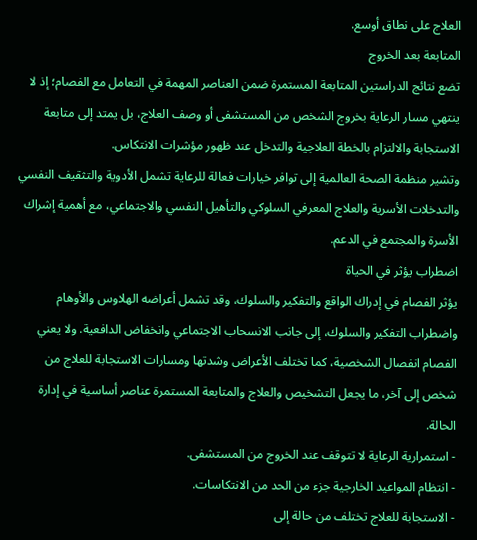العلاج على نطاق أوسع.
المتابعة بعد الخروج
تضع نتائج الدراستين المتابعة المستمرة ضمن العناصر المهمة في التعامل مع الفصام؛ إذ لا ينتهي مسار الرعاية بخروج الشخص من المستشفى أو وصف العلاج، بل يمتد إلى متابعة الاستجابة والالتزام بالخطة العلاجية والتدخل عند ظهور مؤشرات الانتكاس.
وتشير منظمة الصحة العالمية إلى توافر خيارات فعالة للرعاية تشمل الأدوية والتثقيف النفسي والتدخلات الأسرية والعلاج المعرفي السلوكي والتأهيل النفسي والاجتماعي، مع أهمية إشراك الأسرة والمجتمع في الدعم.
اضطراب يؤثر في الحياة
يؤثر الفصام في إدراك الواقع والتفكير والسلوك، وقد تشمل أعراضه الهلاوس والأوهام واضطراب التفكير والسلوك، إلى جانب الانسحاب الاجتماعي وانخفاض الدافعية. ولا يعني الفصام انفصال الشخصية، كما تختلف الأعراض وشدتها ومسارات الاستجابة للعلاج من شخص إلى آخر، ما يجعل التشخيص والعلاج والمتابعة المستمرة عناصر أساسية في إدارة الحالة.
- استمرارية الرعاية لا تتوقف عند الخروج من المستشفى.
- انتظام المواعيد الخارجية جزء من الحد من الانتكاسات.
- الاستجابة للعلاج تختلف من حالة إلى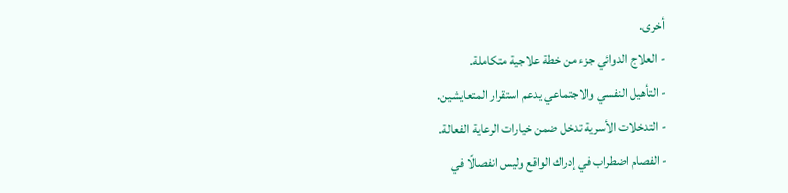أخرى.
- العلاج الدوائي جزء من خطة علاجية متكاملة.
- التأهيل النفسي والاجتماعي يدعم استقرار المتعايشين.
- التدخلات الأسرية تدخل ضمن خيارات الرعاية الفعالة.
- الفصام اضطراب في إدراك الواقع وليس انفصالًا في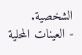الشخصية.
- العينات المحلية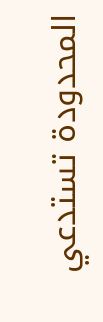المحدودة تستدعي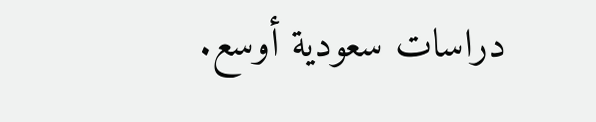دراسات سعودية أوسع.